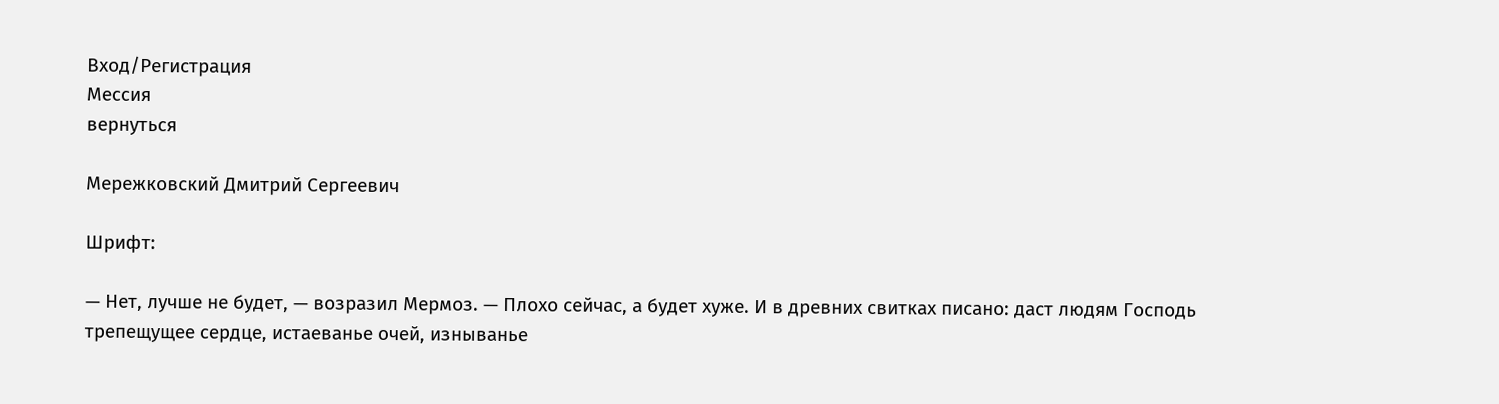Вход/Регистрация
Мессия
вернуться

Мережковский Дмитрий Сергеевич

Шрифт:

— Нет, лучше не будет, — возразил Мермоз. — Плохо сейчас, а будет хуже. И в древних свитках писано: даст людям Господь трепещущее сердце, истаеванье очей, изныванье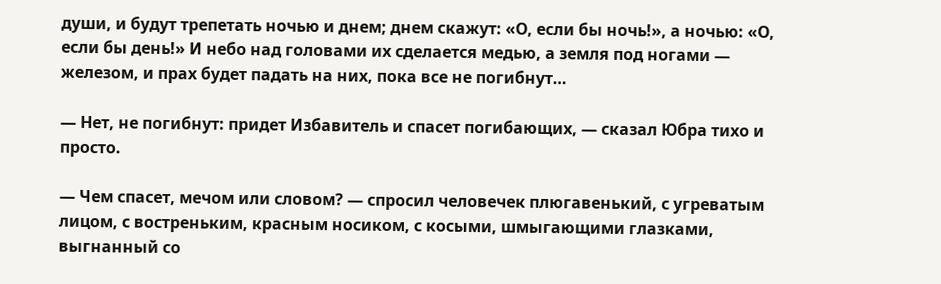души, и будут трепетать ночью и днем; днем скажут: «О, если бы ночь!», а ночью: «О, если бы день!» И небо над головами их сделается медью, а земля под ногами — железом, и прах будет падать на них, пока все не погибнут…

— Нет, не погибнут: придет Избавитель и спасет погибающих, — сказал Юбра тихо и просто.

— Чем спасет, мечом или словом? — спросил человечек плюгавенький, с угреватым лицом, с востреньким, красным носиком, с косыми, шмыгающими глазками, выгнанный со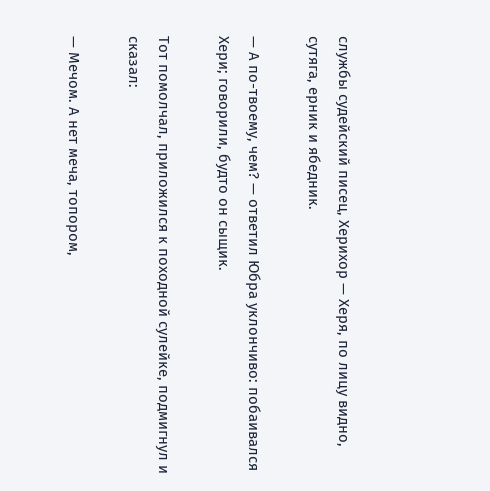службы судейский писец, Херихор — Херя, по лицу видно, сутяга, ерник и ябедник.

— А по-твоему, чем? — ответил Юбра уклончиво: побаивался Хери; говорили, будто он сыщик.

Тот помолчал, приложился к походной сулейке, подмигнул и сказал:

— Мечом. А нет меча, топором,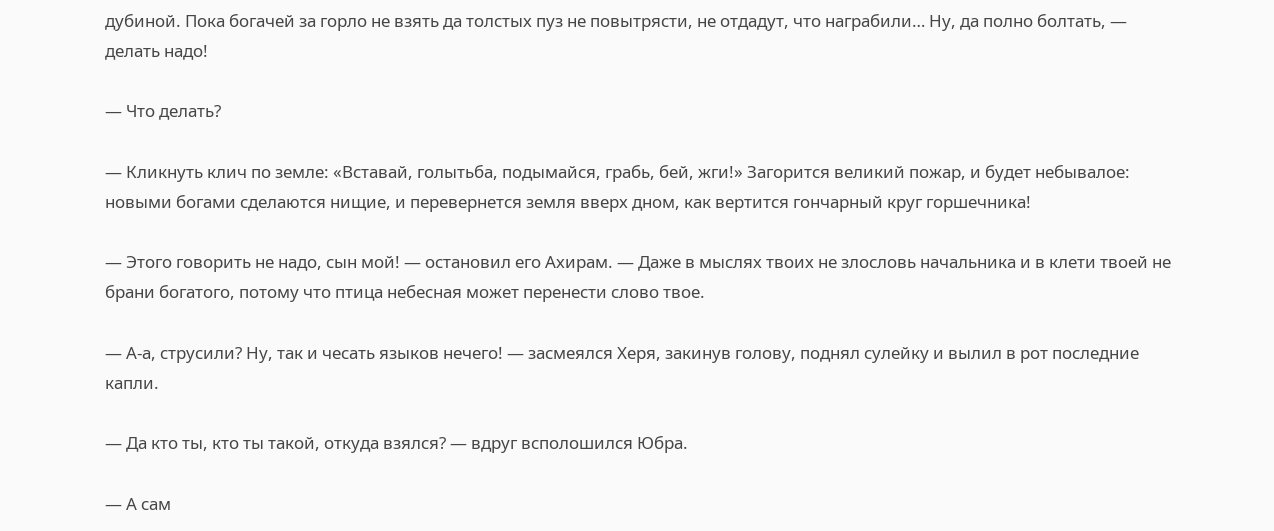дубиной. Пока богачей за горло не взять да толстых пуз не повытрясти, не отдадут, что награбили… Ну, да полно болтать, — делать надо!

— Что делать?

— Кликнуть клич по земле: «Вставай, голытьба, подымайся, грабь, бей, жги!» Загорится великий пожар, и будет небывалое: новыми богами сделаются нищие, и перевернется земля вверх дном, как вертится гончарный круг горшечника!

— Этого говорить не надо, сын мой! — остановил его Ахирам. — Даже в мыслях твоих не злословь начальника и в клети твоей не брани богатого, потому что птица небесная может перенести слово твое.

— А-а, струсили? Ну, так и чесать языков нечего! — засмеялся Херя, закинув голову, поднял сулейку и вылил в рот последние капли.

— Да кто ты, кто ты такой, откуда взялся? — вдруг всполошился Юбра.

— А сам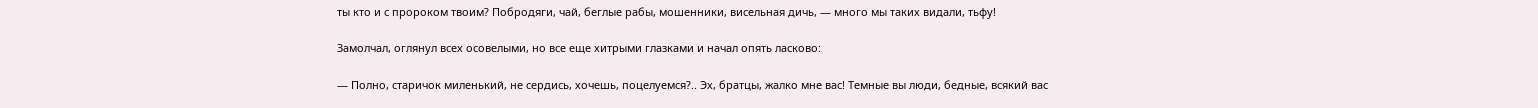ты кто и с пророком твоим? Побродяги, чай, беглые рабы, мошенники, висельная дичь, — много мы таких видали, тьфу!

Замолчал, оглянул всех осовелыми, но все еще хитрыми глазками и начал опять ласково:

— Полно, старичок миленький, не сердись, хочешь, поцелуемся?.. Эх, братцы, жалко мне вас! Темные вы люди, бедные, всякий вас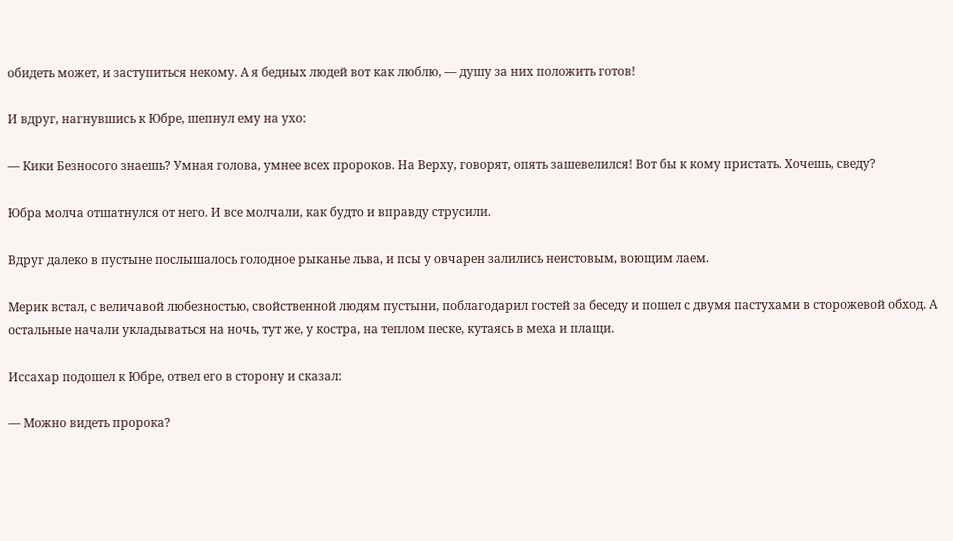обидеть может, и заступиться некому. А я бедных людей вот как люблю, — душу за них положить готов!

И вдруг, нагнувшись к Юбре, шепнул ему на ухо:

— Кики Безносого знаешь? Умная голова, умнее всех пророков. На Верху, говорят, опять зашевелился! Вот бы к кому пристать. Хочешь, сведу?

Юбра молча отшатнулся от него. И все молчали, как будто и вправду струсили.

Вдруг далеко в пустыне послышалось голодное рыканье льва, и псы у овчарен залились неистовым, воющим лаем.

Мерик встал, с величавой любезностью, свойственной людям пустыни, поблагодарил гостей за беседу и пошел с двумя пастухами в сторожевой обход. А остальные начали укладываться на ночь, тут же, у костра, на теплом песке, кутаясь в меха и плащи.

Иссахар подошел к Юбре, отвел его в сторону и сказал:

— Можно видеть пророка?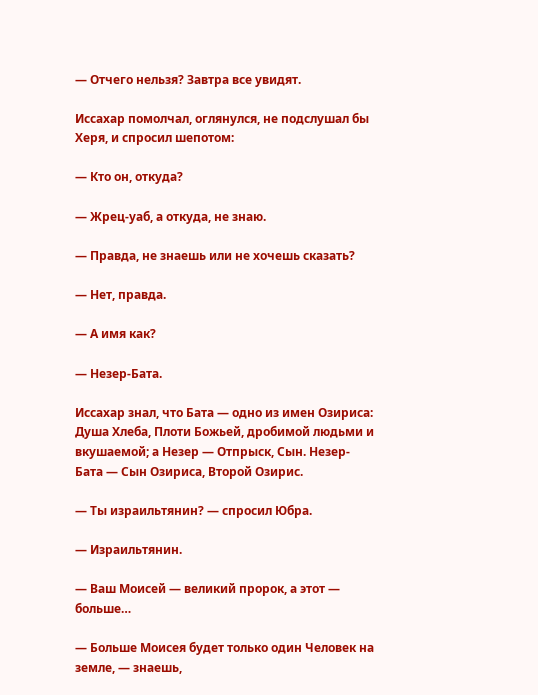— Отчего нельзя? Завтра все увидят.

Иссахар помолчал, оглянулся, не подслушал бы Херя, и спросил шепотом:

— Кто он, откуда?

— Жрец-уаб, а откуда, не знаю.

— Правда, не знаешь или не хочешь сказать?

— Нет, правда.

— А имя как?

— Незер-Бата.

Иссахар знал, что Бата — одно из имен Озириса: Душа Хлеба, Плоти Божьей, дробимой людьми и вкушаемой; а Незер — Отпрыск, Сын. Незер-Бата — Сын Озириса, Второй Озирис.

— Ты израильтянин? — спросил Юбра.

— Израильтянин.

— Ваш Моисей — великий пророк, а этот — больше…

— Больше Моисея будет только один Человек на земле, — знаешь,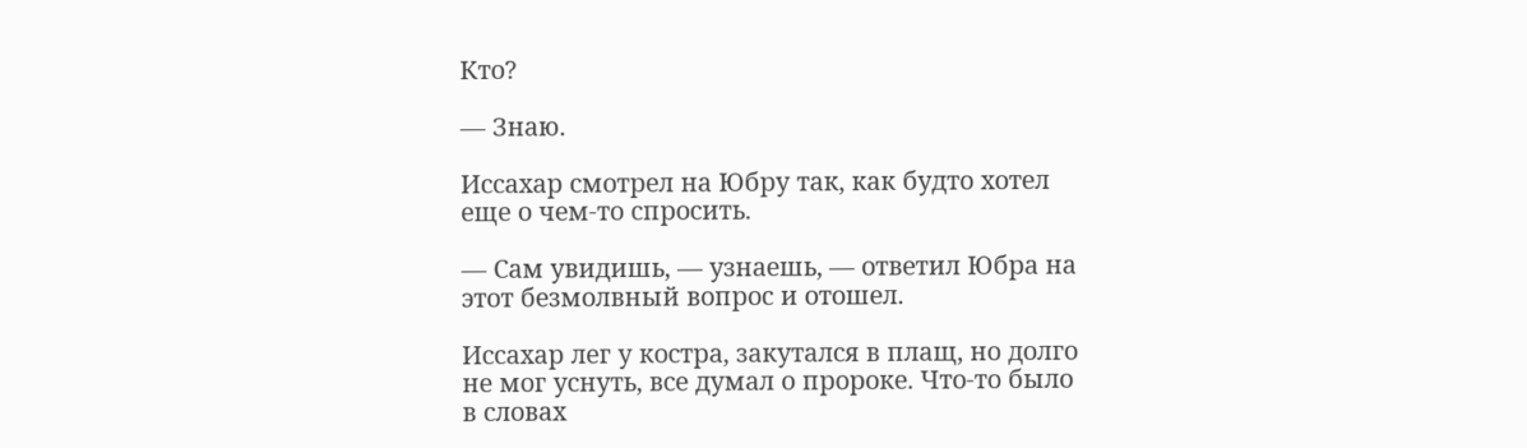Кто?

— Знаю.

Иссахар смотрел на Юбру так, как будто хотел еще о чем-то спросить.

— Сам увидишь, — узнаешь, — ответил Юбра на этот безмолвный вопрос и отошел.

Иссахар лег у костра, закутался в плащ, но долго не мог уснуть, все думал о пророке. Что-то было в словах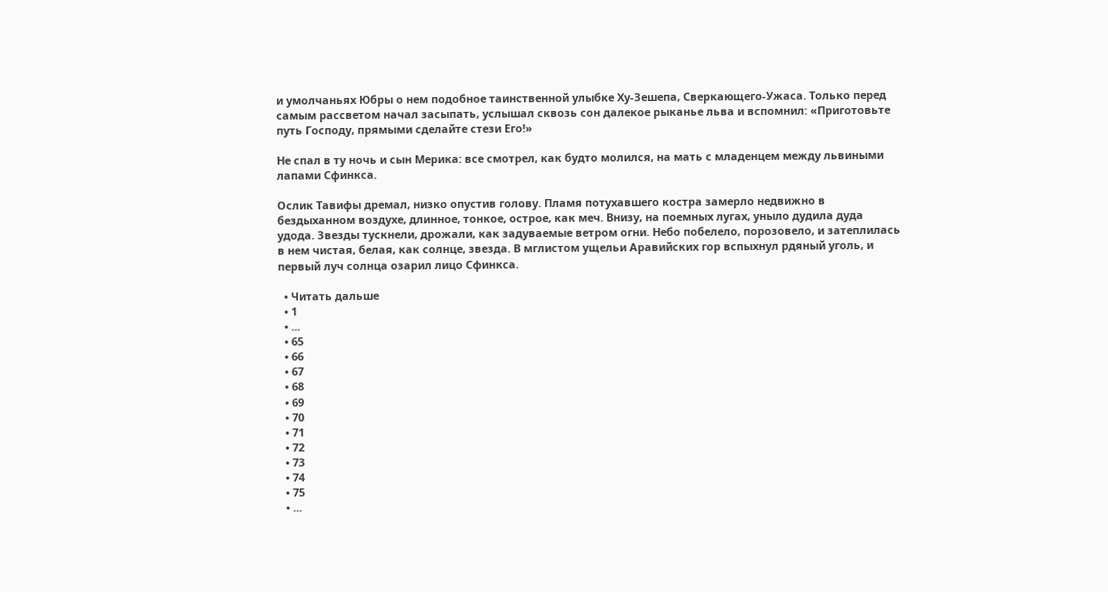и умолчаньях Юбры о нем подобное таинственной улыбке Ху-Зешепа, Сверкающего-Ужаса. Только перед самым рассветом начал засыпать, услышал сквозь сон далекое рыканье льва и вспомнил: «Приготовьте путь Господу, прямыми сделайте стези Его!»

Не спал в ту ночь и сын Мерика: все смотрел, как будто молился, на мать с младенцем между львиными лапами Сфинкса.

Ослик Тавифы дремал, низко опустив голову. Пламя потухавшего костра замерло недвижно в бездыханном воздухе, длинное, тонкое, острое, как меч. Внизу, на поемных лугах, уныло дудила дуда удода. Звезды тускнели, дрожали, как задуваемые ветром огни. Небо побелело, порозовело, и затеплилась в нем чистая, белая, как солнце, звезда. В мглистом ущельи Аравийских гор вспыхнул рдяный уголь, и первый луч солнца озарил лицо Сфинкса.

  • Читать дальше
  • 1
  • ...
  • 65
  • 66
  • 67
  • 68
  • 69
  • 70
  • 71
  • 72
  • 73
  • 74
  • 75
  • ...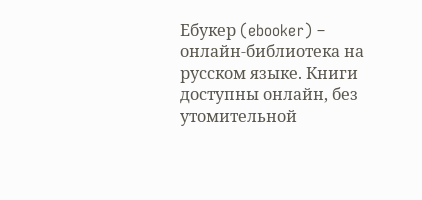Ебукер (ebooker) – онлайн-библиотека на русском языке. Книги доступны онлайн, без утомительной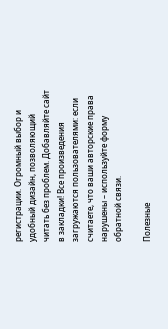регистрации. Огромный выбор и удобный дизайн, позволяющий читать без проблем. Добавляйте сайт в закладки! Все произведения загружаются пользователями: если считаете, что ваши авторские права нарушены – используйте форму обратной связи.

Полезные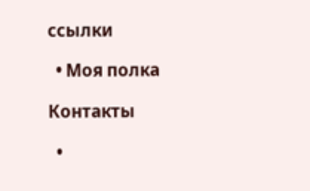ссылки

  • Моя полка

Контакты

  •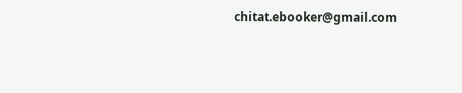chitat.ebooker@gmail.com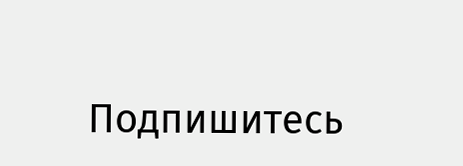Подпишитесь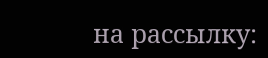на рассылку: